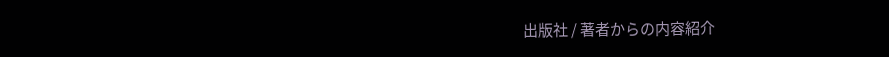出版社 / 著者からの内容紹介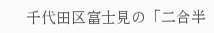千代田区富士見の「二合半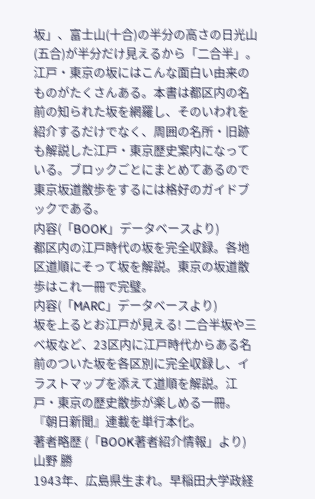坂」、富士山(十合)の半分の高さの日光山(五合)が半分だけ見えるから「二合半」。江戸・東京の坂にはこんな面白い由来のものがたくさんある。本書は都区内の名前の知られた坂を網羅し、そのいわれを紹介するだけでなく、周囲の名所・旧跡も解説した江戸・東京歴史案内になっている。ブロックごとにまとめてあるので東京坂道散歩をするには格好のガイドブックである。
内容(「BOOK」データベースより)
都区内の江戸時代の坂を完全収録。各地区道順にそって坂を解説。東京の坂道散歩はこれ一冊で完璧。
内容(「MARC」データベースより)
坂を上るとお江戸が見える! 二合半坂や三べ坂など、23区内に江戸時代からある名前のついた坂を各区別に完全収録し、イラストマップを添えて道順を解説。江戸・東京の歴史散歩が楽しめる一冊。『朝日新聞』連載を単行本化。
著者略歴 (「BOOK著者紹介情報」より)
山野 勝
1943年、広島県生まれ。早稲田大学政経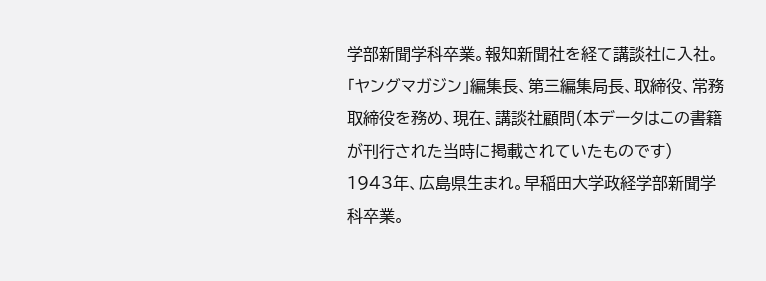学部新聞学科卒業。報知新聞社を経て講談社に入社。「ヤングマガジン」編集長、第三編集局長、取締役、常務取締役を務め、現在、講談社顧問(本データはこの書籍が刊行された当時に掲載されていたものです)
1943年、広島県生まれ。早稲田大学政経学部新聞学科卒業。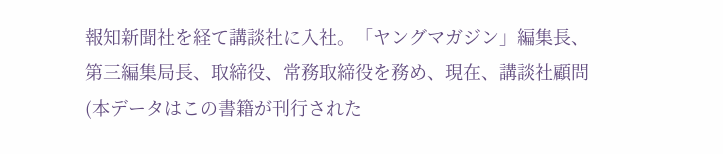報知新聞社を経て講談社に入社。「ヤングマガジン」編集長、第三編集局長、取締役、常務取締役を務め、現在、講談社顧問(本データはこの書籍が刊行された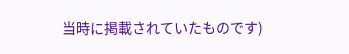当時に掲載されていたものです)